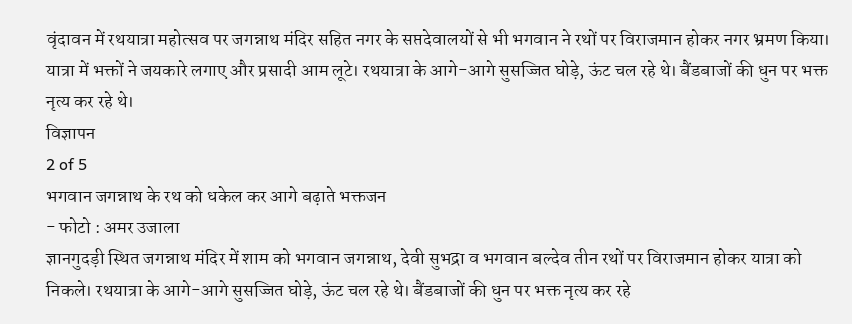वृंदावन में रथयात्रा महोत्सव पर जगन्नाथ मंदिर सहित नगर के सप्तदेवालयों से भी भगवान ने रथों पर विराजमान होकर नगर भ्रमण किया। यात्रा में भक्तों ने जयकारे लगाए और प्रसादी आम लूटे। रथयात्रा के आगे-आगे सुसज्जित घोड़े, ऊंट चल रहे थे। बैंडबाजों की धुन पर भक्त नृत्य कर रहे थे।
विज्ञापन
2 of 5
भगवान जगन्नाथ के रथ को धकेल कर आगे बढ़ाते भक्तजन
- फोटो : अमर उजाला
ज्ञानगुदड़ी स्थित जगन्नाथ मंदिर में शाम को भगवान जगन्नाथ, देवी सुभद्रा व भगवान बल्देव तीन रथों पर विराजमान होकर यात्रा को निकले। रथयात्रा के आगे-आगे सुसज्जित घोड़े, ऊंट चल रहे थे। बैंडबाजों की धुन पर भक्त नृत्य कर रहे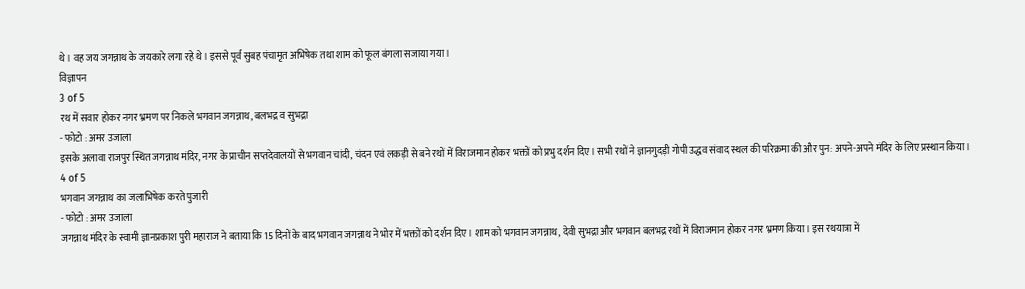थे। वह जय जगन्नाथ के जयकारे लगा रहे थे। इससे पूर्व सुबह पंचामृत अभिषेक तथा शाम को फूल बंगला सजाया गया।
विज्ञापन
3 of 5
रथ में सवार होकर नगर भ्रमण पर निकले भगवान जगन्नाथ, बलभद्र व सुभद्रा
- फोटो : अमर उजाला
इसके अलावा राजपुर स्थित जगन्नाथ मंदिर, नगर के प्राचीन सप्तदेवालयों से भगवान चांदी, चंदन एवं लकड़ी से बने रथों में विराजमान होकर भक्तों को प्रभु दर्शन दिए। सभी रथों ने ज्ञानगुदड़ी गोपी उद्धव संवाद स्थल की परिक्रमा की और पुन: अपने-अपने मंदिर के लिए प्रस्थान किया।
4 of 5
भगवान जगन्नाथ का जलाभिषेक करते पुजारी
- फोटो : अमर उजाला
जगन्नाथ मंदिर के स्वामी ज्ञानप्रकाश पुरी महाराज ने बताया कि 15 दिनों के बाद भगवान जगन्नाथ ने भोर में भक्तों को दर्शन दिए। शाम को भगवान जगन्नाथ, देवी सुभद्रा और भगवान बलभद्र रथों में विराजमान होकर नगर भ्रमण किया। इस रथयात्रा में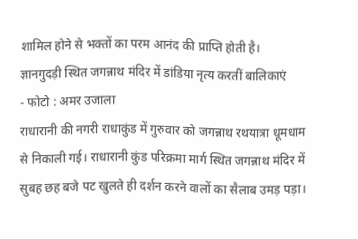शामिल होने से भक्तों का परम आनंद की प्राप्ति होती है।
ज्ञानगुदड़ी स्थित जगन्नाथ मंदिर में डांडिया नृत्य करतीं बालिकाएं
- फोटो : अमर उजाला
राधारानी की नगरी राधाकुंड में गुरुवार को जगन्नाथ रथयात्रा धूमधाम से निकाली गई। राधारानी कुंड परिक्रमा मार्ग स्थित जगन्नाथ मंदिर में सुबह छह बजे पट खुलते ही दर्शन करने वालों का सैलाब उमड़ पड़ा।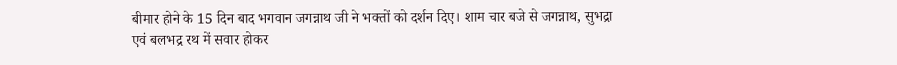बीमार होने के 15 दिन बाद भगवान जगन्नाथ जी ने भक्तों को दर्शन दिए। शाम चार बजे से जगन्नाथ, सुभद्रा एवं बलभद्र रथ में सवार होकर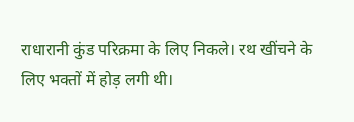राधारानी कुंड परिक्रमा के लिए निकले। रथ खींचने के लिए भक्तों में होड़ लगी थी।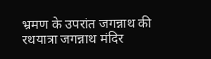भ्रमण के उपरांत जगन्नाथ की रथयात्रा जगन्नाथ मंदिर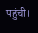पहुंची।